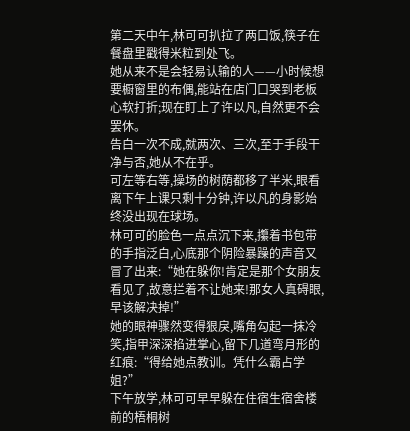第二天中午,林可可扒拉了两口饭,筷子在餐盘里戳得米粒到处飞。
她从来不是会轻易认输的人——小时候想要橱窗里的布偶,能站在店门口哭到老板心软打折;现在盯上了许以凡,自然更不会罢休。
告白一次不成,就两次、三次,至于手段干净与否,她从不在乎。
可左等右等,操场的树荫都移了半米,眼看离下午上课只剩十分钟,许以凡的身影始终没出现在球场。
林可可的脸色一点点沉下来,攥着书包带的手指泛白,心底那个阴险暴躁的声音又冒了出来:“她在躲你!肯定是那个女朋友看见了,故意拦着不让她来!那女人真碍眼,早该解决掉!”
她的眼神骤然变得狠戾,嘴角勾起一抹冷笑,指甲深深掐进掌心,留下几道弯月形的红痕:“得给她点教训。凭什么霸占学姐?”
下午放学,林可可早早躲在住宿生宿舍楼前的梧桐树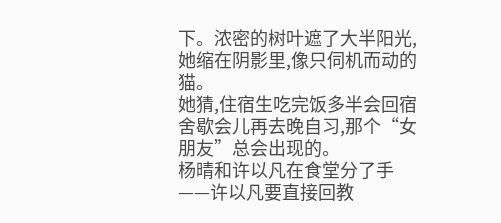下。浓密的树叶遮了大半阳光,她缩在阴影里,像只伺机而动的猫。
她猜,住宿生吃完饭多半会回宿舍歇会儿再去晚自习,那个“女朋友”总会出现的。
杨晴和许以凡在食堂分了手——许以凡要直接回教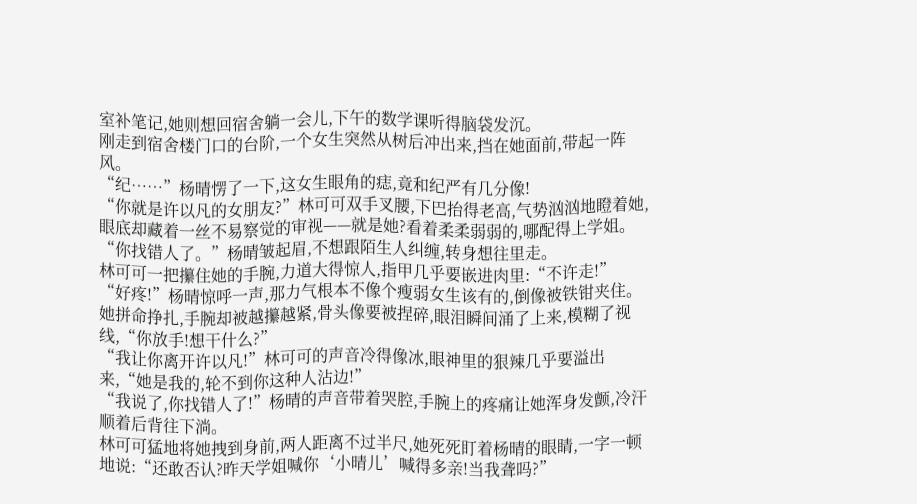室补笔记,她则想回宿舍躺一会儿,下午的数学课听得脑袋发沉。
刚走到宿舍楼门口的台阶,一个女生突然从树后冲出来,挡在她面前,带起一阵风。
“纪……”杨晴愣了一下,这女生眼角的痣,竟和纪严有几分像!
“你就是许以凡的女朋友?”林可可双手叉腰,下巴抬得老高,气势汹汹地瞪着她,眼底却藏着一丝不易察觉的审视——就是她?看着柔柔弱弱的,哪配得上学姐。
“你找错人了。”杨晴皱起眉,不想跟陌生人纠缠,转身想往里走。
林可可一把攥住她的手腕,力道大得惊人,指甲几乎要嵌进肉里:“不许走!”
“好疼!”杨晴惊呼一声,那力气根本不像个瘦弱女生该有的,倒像被铁钳夹住。
她拼命挣扎,手腕却被越攥越紧,骨头像要被捏碎,眼泪瞬间涌了上来,模糊了视线,“你放手!想干什么?”
“我让你离开许以凡!”林可可的声音冷得像冰,眼神里的狠辣几乎要溢出来,“她是我的,轮不到你这种人沾边!”
“我说了,你找错人了!”杨晴的声音带着哭腔,手腕上的疼痛让她浑身发颤,冷汗顺着后背往下淌。
林可可猛地将她拽到身前,两人距离不过半尺,她死死盯着杨晴的眼睛,一字一顿地说:“还敢否认?昨天学姐喊你‘小晴儿’喊得多亲!当我聋吗?”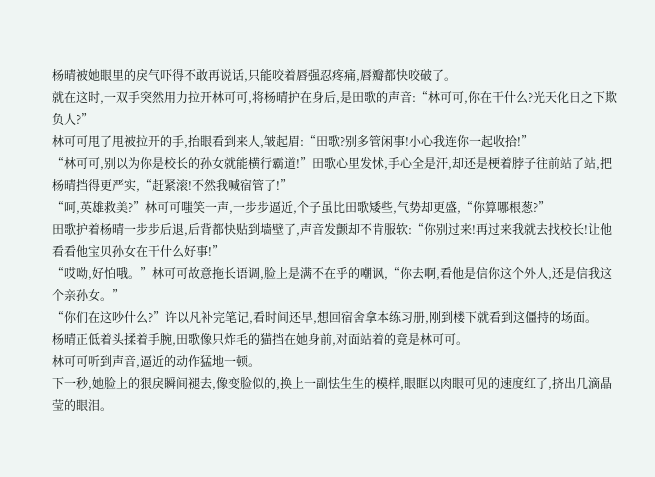杨晴被她眼里的戾气吓得不敢再说话,只能咬着唇强忍疼痛,唇瓣都快咬破了。
就在这时,一双手突然用力拉开林可可,将杨晴护在身后,是田歌的声音:“林可可,你在干什么?光天化日之下欺负人?”
林可可甩了甩被拉开的手,抬眼看到来人,皱起眉:“田歌?别多管闲事!小心我连你一起收拾!”
“林可可,别以为你是校长的孙女就能横行霸道!”田歌心里发怵,手心全是汗,却还是梗着脖子往前站了站,把杨晴挡得更严实,“赶紧滚!不然我喊宿管了!”
“呵,英雄救美?”林可可嗤笑一声,一步步逼近,个子虽比田歌矮些,气势却更盛,“你算哪根葱?”
田歌护着杨晴一步步后退,后背都快贴到墙壁了,声音发颤却不肯服软:“你别过来!再过来我就去找校长!让他看看他宝贝孙女在干什么好事!”
“哎呦,好怕哦。”林可可故意拖长语调,脸上是满不在乎的嘲讽,“你去啊,看他是信你这个外人,还是信我这个亲孙女。”
“你们在这吵什么?”许以凡补完笔记,看时间还早,想回宿舍拿本练习册,刚到楼下就看到这僵持的场面。
杨晴正低着头揉着手腕,田歌像只炸毛的猫挡在她身前,对面站着的竟是林可可。
林可可听到声音,逼近的动作猛地一顿。
下一秒,她脸上的狠戾瞬间褪去,像变脸似的,换上一副怯生生的模样,眼眶以肉眼可见的速度红了,挤出几滴晶莹的眼泪。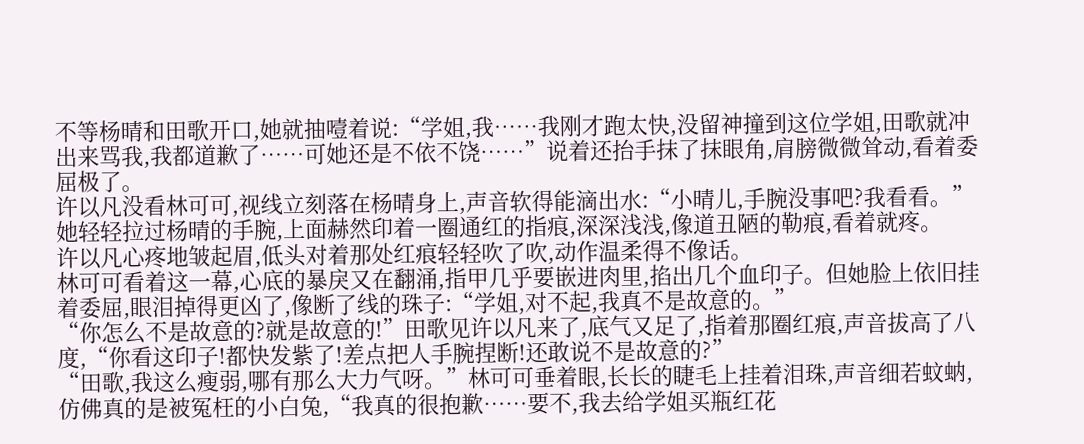不等杨晴和田歌开口,她就抽噎着说:“学姐,我……我刚才跑太快,没留神撞到这位学姐,田歌就冲出来骂我,我都道歉了……可她还是不依不饶……”说着还抬手抹了抹眼角,肩膀微微耸动,看着委屈极了。
许以凡没看林可可,视线立刻落在杨晴身上,声音软得能滴出水:“小晴儿,手腕没事吧?我看看。”她轻轻拉过杨晴的手腕,上面赫然印着一圈通红的指痕,深深浅浅,像道丑陋的勒痕,看着就疼。
许以凡心疼地皱起眉,低头对着那处红痕轻轻吹了吹,动作温柔得不像话。
林可可看着这一幕,心底的暴戾又在翻涌,指甲几乎要嵌进肉里,掐出几个血印子。但她脸上依旧挂着委屈,眼泪掉得更凶了,像断了线的珠子:“学姐,对不起,我真不是故意的。”
“你怎么不是故意的?就是故意的!”田歌见许以凡来了,底气又足了,指着那圈红痕,声音拔高了八度,“你看这印子!都快发紫了!差点把人手腕捏断!还敢说不是故意的?”
“田歌,我这么瘦弱,哪有那么大力气呀。”林可可垂着眼,长长的睫毛上挂着泪珠,声音细若蚊蚋,仿佛真的是被冤枉的小白兔,“我真的很抱歉……要不,我去给学姐买瓶红花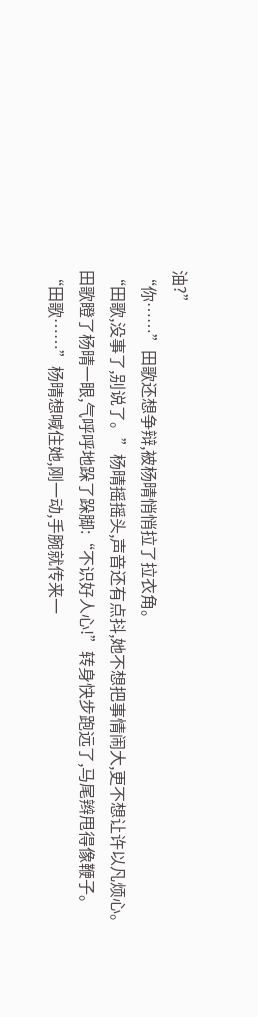油?”
“你……”田歌还想争辩,被杨晴悄悄拉了拉衣角。
“田歌,没事了,别说了。”杨晴摇摇头,声音还有点抖,她不想把事情闹大,更不想让许以凡烦心。
田歌瞪了杨晴一眼,气呼呼地跺了跺脚:“不识好人心!”转身快步跑远了,马尾辫甩得像鞭子。
“田歌……”杨晴想喊住她,刚一动,手腕就传来一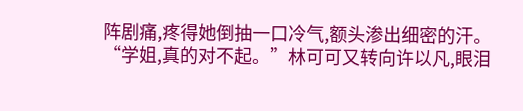阵剧痛,疼得她倒抽一口冷气,额头渗出细密的汗。
“学姐,真的对不起。”林可可又转向许以凡,眼泪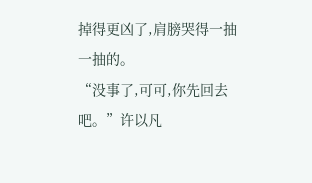掉得更凶了,肩膀哭得一抽一抽的。
“没事了,可可,你先回去吧。”许以凡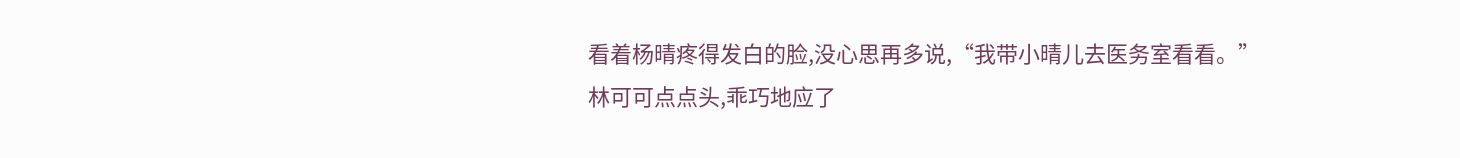看着杨晴疼得发白的脸,没心思再多说,“我带小晴儿去医务室看看。”
林可可点点头,乖巧地应了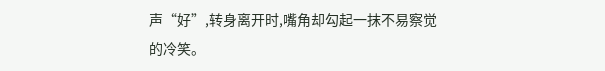声“好”,转身离开时,嘴角却勾起一抹不易察觉的冷笑。